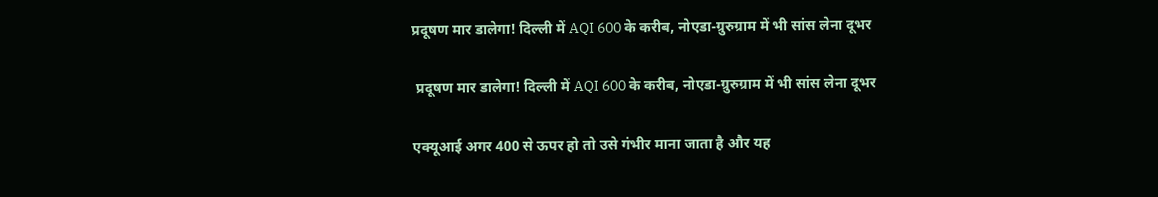प्रदूषण मार डालेगा! दिल्ली में AQI 600 के करीब, नोएडा-ग्रुरुग्राम में भी सांस लेना दूभर

 प्रदूषण मार डालेगा! दिल्ली में AQI 600 के करीब, नोएडा-ग्रुरुग्राम में भी सांस लेना दूभर

एक्यूआई अगर 400 से ऊपर हो तो उसे गंभीर माना जाता है और यह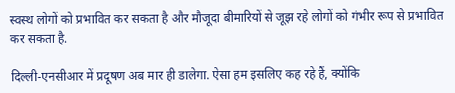स्वस्थ लोगों को प्रभावित कर सकता है और मौजूदा बीमारियों से जूझ रहे लोगों को गंभीर रूप से प्रभावित कर सकता है.

दिल्ली-एनसीआर में प्रदूषण अब मार ही डालेगा. ऐसा हम इसलिए कह रहे हैं, क्योंकि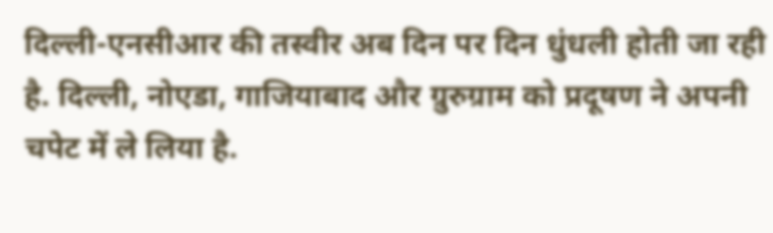दिल्ली-एनसीआर की तस्वीर अब दिन पर दिन धुंधली होती जा रही है. दिल्ली, नोएडा, गाजियाबाद और ग्रुरुग्राम को प्रदूषण ने अपनी चपेट में ले लिया है.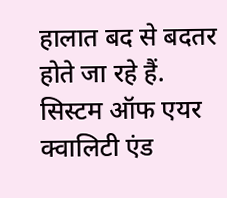हालात बद से बदतर होते जा रहे हैं. सिस्टम ऑफ एयर क्वालिटी एंड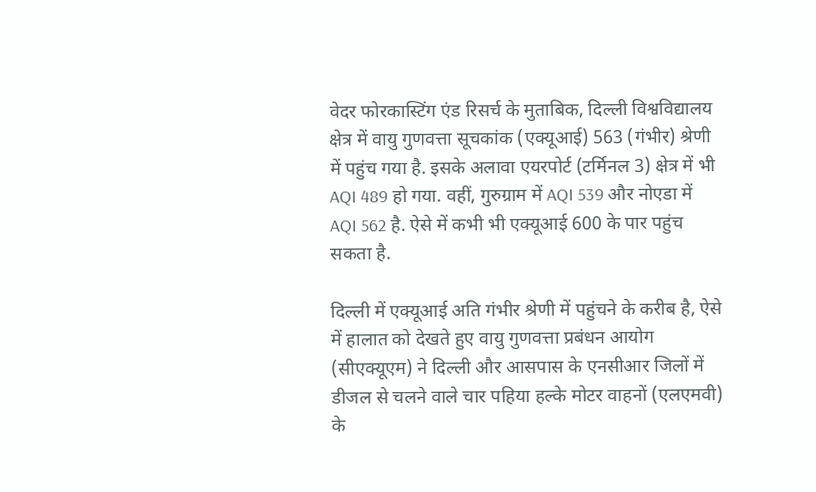वेदर फोरकास्टिंग एंड रिसर्च के मुताबिक, दिल्ली विश्वविद्यालय क्षेत्र में वायु गुणवत्ता सूचकांक (एक्यूआई) 563 (गंभीर) श्रेणी में पहुंच गया है. इसके अलावा एयरपोर्ट (टर्मिनल 3) क्षेत्र में भी AQI 489 हो गया. वहीं, गुरुग्राम में AQI 539 और नोएडा में AQI 562 है. ऐसे में कभी भी एक्यूआई 600 के पार पहुंच सकता है.

दिल्ली में एक्यूआई अति गंभीर श्रेणी में पहुंचने के करीब है, ऐसे में हालात को देखते हुए वायु गुणवत्ता प्रबंधन आयोग (सीएक्यूएम) ने दिल्ली और आसपास के एनसीआर जिलों में डीजल से चलने वाले चार पहिया हल्के मोटर वाहनों (एलएमवी) के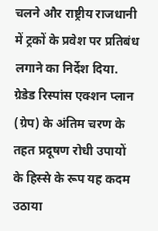चलने और राष्ट्रीय राजधानी में ट्रकों के प्रवेश पर प्रतिबंध लगाने का निर्देश दिया. ग्रेडेड रिस्पांस एक्शन प्लान (ग्रेप) के अंतिम चरण के तहत प्रदूषण रोधी उपायों के हिस्से के रूप यह कदम उठाया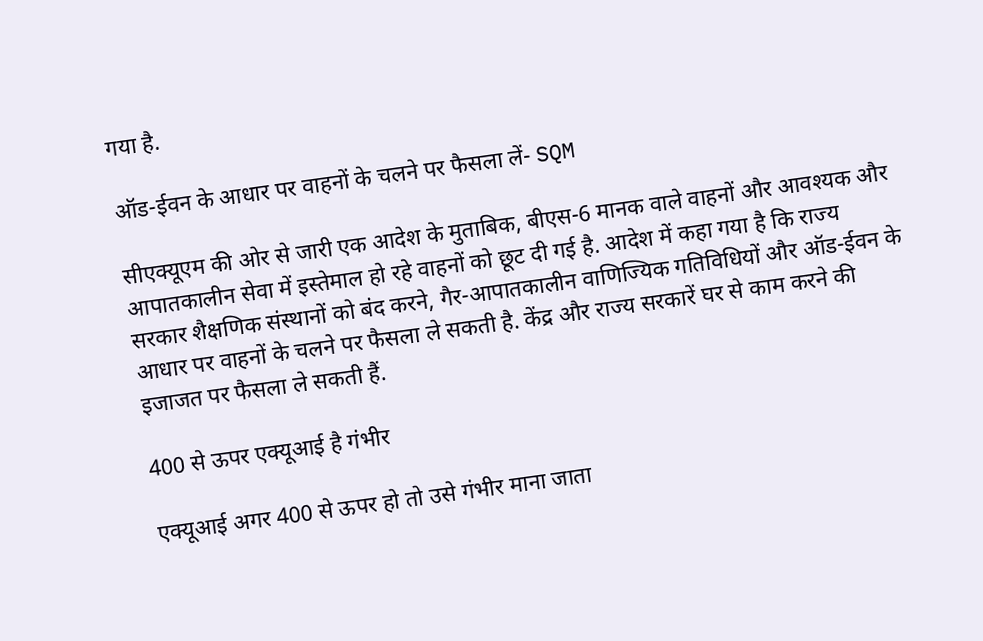गया है.

ऑड-ईवन के आधार पर वाहनों के चलने पर फैसला लें- SQM

सीएक्यूएम की ओर से जारी एक आदेश के मुताबिक, बीएस-6 मानक वाले वाहनों और आवश्यक और आपातकालीन सेवा में इस्तेमाल हो रहे वाहनों को छूट दी गई है. आदेश में कहा गया है कि राज्य सरकार शैक्षणिक संस्थानों को बंद करने, गैर-आपातकालीन वाणिज्यिक गतिविधियों और ऑड-ईवन के आधार पर वाहनों के चलने पर फैसला ले सकती है. केंद्र और राज्य सरकारें घर से काम करने की इजाजत पर फैसला ले सकती हैं.

400 से ऊपर एक्यूआई है गंभीर

एक्यूआई अगर 400 से ऊपर हो तो उसे गंभीर माना जाता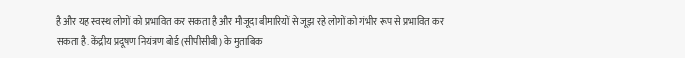है और यह स्वस्थ लोगों को प्रभावित कर सकता है और मौजूदा बीमारियों से जूझ रहे लोगों को गंभीर रूप से प्रभावित कर सकता है. केंद्रीय प्रदूषण नियंत्रण बोर्ड (सीपीसीबी) के मुताबिक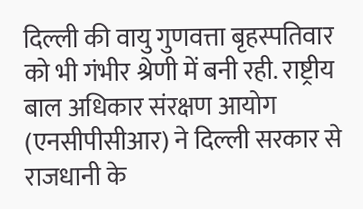दिल्ली की वायु गुणवत्ता बृहस्पतिवार को भी गंभीर श्रेणी में बनी रही. राष्ट्रीय बाल अधिकार संरक्षण आयोग (एनसीपीसीआर) ने दिल्ली सरकार से राजधानी के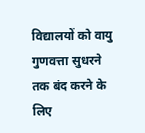विद्यालयों को वायु गुणवत्ता सुधरने तक बंद करने के लिए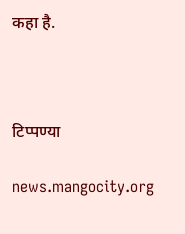कहा है.



टिप्पण्या

news.mangocity.org